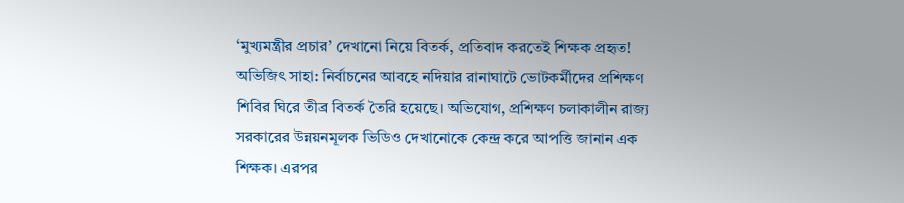‘মুখ্যমন্ত্রীর প্রচার’ দেখানো নিয়ে বিতর্ক, প্রতিবাদ করতেই শিক্ষক প্রহৃত!
অভিজিৎ সাহা: নির্বাচনের আবহে নদিয়ার রানাঘাটে ভোটকর্মীদের প্রশিক্ষণ শিবির ঘিরে তীব্র বিতর্ক তৈরি হয়েছে। অভিযোগ, প্রশিক্ষণ চলাকালীন রাজ্য সরকারের উন্নয়নমূলক ভিডিও দেখানোকে কেন্দ্র করে আপত্তি জানান এক শিক্ষক। এরপর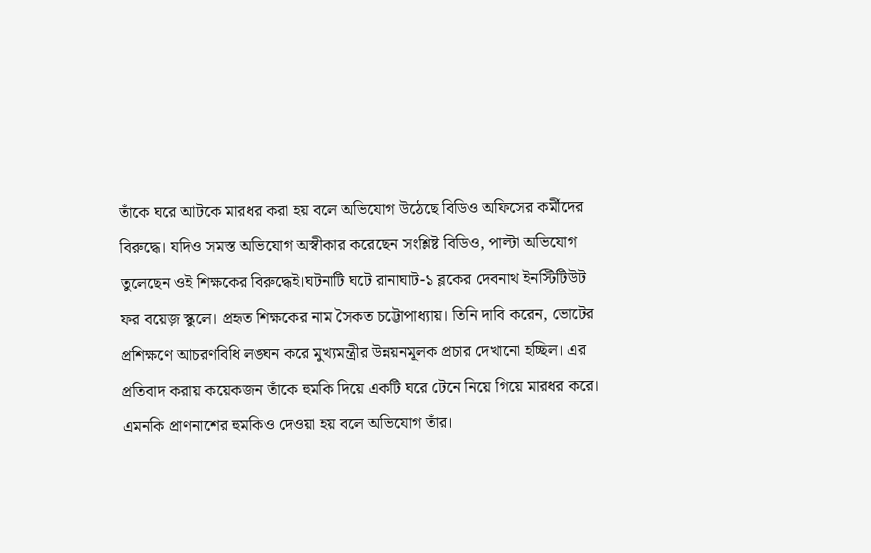তাঁকে ঘরে আটকে মারধর করা হয় বলে অভিযোগ উঠেছে বিডিও অফিসের কর্মীদের বিরুদ্ধে। যদিও সমস্ত অভিযোগ অস্বীকার করেছেন সংশ্লিষ্ট বিডিও, পাল্টা অভিযোগ তুলেছেন ওই শিক্ষকের বিরুদ্ধেই।ঘটনাটি ঘটে রানাঘাট-১ ব্লকের দেবনাথ ইনস্টিটিউট ফর বয়েজ় স্কুলে। প্রহৃত শিক্ষকের নাম সৈকত চট্টোপাধ্যায়। তিনি দাবি করেন, ভোটের প্রশিক্ষণে আচরণবিধি লঙ্ঘন করে মুখ্যমন্ত্রীর উন্নয়নমূলক প্রচার দেখানো হচ্ছিল। এর প্রতিবাদ করায় কয়েকজন তাঁকে হুমকি দিয়ে একটি ঘরে টেনে নিয়ে গিয়ে মারধর করে। এমনকি প্রাণনাশের হুমকিও দেওয়া হয় বলে অভিযোগ তাঁর।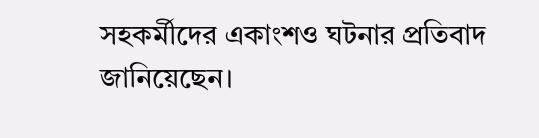সহকর্মীদের একাংশও ঘটনার প্রতিবাদ জানিয়েছেন।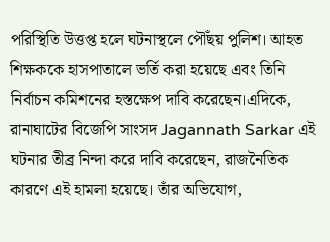পরিস্থিতি উত্তপ্ত হলে ঘটনাস্থলে পৌঁছয় পুলিশ। আহত শিক্ষককে হাসপাতালে ভর্তি করা হয়েছে এবং তিনি নির্বাচন কমিশনের হস্তক্ষেপ দাবি করেছেন।এদিকে, রানাঘাটের বিজেপি সাংসদ Jagannath Sarkar এই ঘটনার তীব্র নিন্দা করে দাবি করেছেন, রাজনৈতিক কারণে এই হামলা হয়েছে। তাঁর অভিযোগ,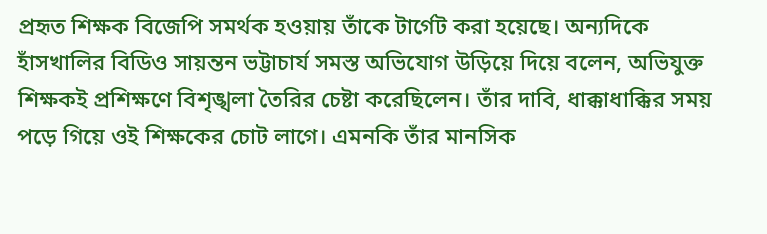প্রহৃত শিক্ষক বিজেপি সমর্থক হওয়ায় তাঁকে টার্গেট করা হয়েছে। অন্যদিকে হাঁসখালির বিডিও সায়ন্তন ভট্টাচার্য সমস্ত অভিযোগ উড়িয়ে দিয়ে বলেন, অভিযুক্ত শিক্ষকই প্রশিক্ষণে বিশৃঙ্খলা তৈরির চেষ্টা করেছিলেন। তাঁর দাবি, ধাক্কাধাক্কির সময় পড়ে গিয়ে ওই শিক্ষকের চোট লাগে। এমনকি তাঁর মানসিক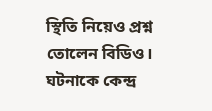স্থিতি নিয়েও প্রশ্ন তোলেন বিডিও। ঘটনাকে কেন্দ্র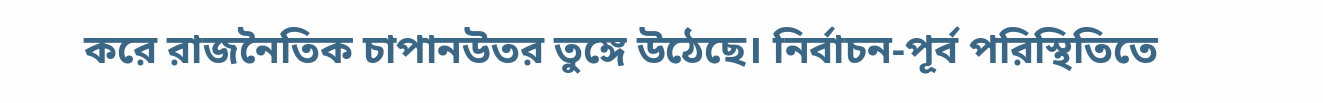করে রাজনৈতিক চাপানউতর তুঙ্গে উঠেছে। নির্বাচন-পূর্ব পরিস্থিতিতে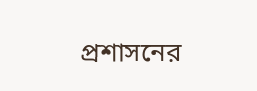প্রশাসনের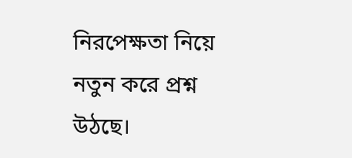নিরপেক্ষতা নিয়ে নতুন করে প্রশ্ন উঠছে।